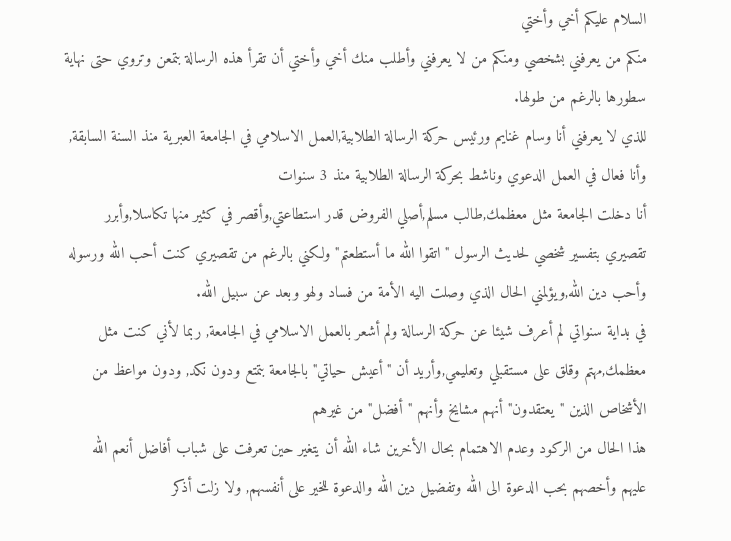السلام عليكم أخي وأختي
منكم من يعرفني بشخصي ومنكم من لا يعرفني وأطلب منك أخي وأختي أن تقرأ هذه الرسالة بتمعن وتروي حتى نهاية سطورها بالرغم من طولها.
للذي لا يعرفني أنا وسام غنايم ورئيس حركة الرسالة الطلابية,العمل الاسلامي في الجامعة العبرية منذ السنة السابقة, وأنا فعال في العمل الدعوي وناشط بحركة الرسالة الطلابية منذ 3 سنوات
أنا دخلت الجامعة مثل معظمك,طالب مسلم,أصلي الفروض قدر استطاعتي,وأقصر في كثير منها تكاسلا,وأبرر تقصيري بتفسير شخصي لحديث الرسول "اتقوا الله ما أستطعتم" ولكني بالرغم من تقصيري كنت أحب الله ورسوله وأحب دين الله,ويؤلمني الحال الذي وصلت اليه الأمة من فساد ولهو وبعد عن سبيل الله.
في بداية سنواتي لم أعرف شيئا عن حركة الرسالة ولم أشعر بالعمل الاسلامي في الجامعة, ربما لأني كنت مثل معظمك,مهتم وقلق على مستقبلي وتعليمي,وأريد أن "أعيش حياتي" بالجامعة بتمتع ودون نكد, ودون مواعظ من الأشخاص الذين "يعتقدون" أنهم مشايخ وأنهم "أفضل" من غيرهم
هذا الحال من الركود وعدم الاهتمام بحال الأخرين شاء الله أن يتغير حين تعرفت على شباب أفاضل أنعم الله عليهم وأخصهم بحب الدعوة الى الله وتفضيل دين الله والدعوة للخير على أنفسهم, ولا زلت أذكر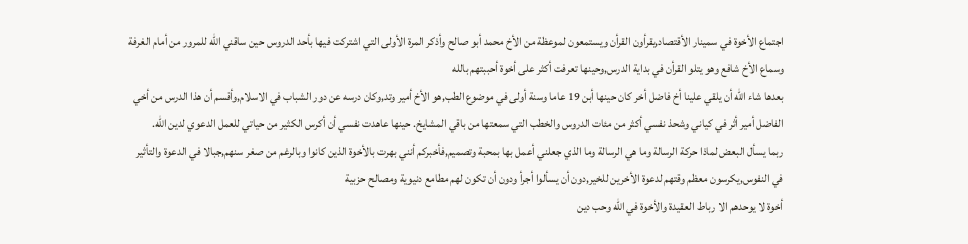اجتماع الأخوة في سمينار الأقتصاد,يقرأون القرأن ويستمعون لموعظة من الأخ محمد أبو صالح وأذكر المرة الأولى التي اشتركت فيها بأحد الدروس حين ساقني الله للمرور من أمام الغرفة وسماع الأخ شافع وهو يتلو القرأن في بداية الدرس,وحينها تعرفت أكثر على أخوة أحببتهم بالله
بعدها شاء الله أن يلقي علينا أخ فاضل أخر كان حينها أبن 19 عاما وسنة أولى في موضوع الطب,هو الأخ أمير وتد,وكان درسه عن دور الشباب في الاسلام,وأقسم أن هذا الدرس من أخي الفاضل أمير أثر في كياني وشحذ نفسي أكثر من مئات الدروس والخطب التي سمعتها من باقي المشايخ. حينها عاهدت نفسي أن أكرس الكثير من حياتي للعمل الدعوي لدين الله.
ربما يسأل البعض لماذا حركة الرسالة وما هي الرسالة وما الذي جعلني أعمل بها بمحبة وتصميم,فأخبركم أنني بهرت بالأخوة الذين كانوا وبالرغم من صغر سنهم,جبالا في الدعوة والتأثير في النفوس,يكرسون معظم وقتهم لدعوة الأخرين للخير,دون أن يسألوا أجرأ ودون أن تكون لهم مطامع دنيوية ومصالح حزبية
أخوة لا يوحدهم الا رباط العقيدة والأخوة في الله وحب دين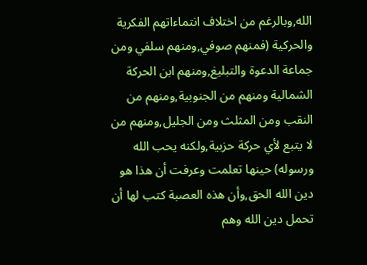الله,وبالرغم من اختلاف انتماءاتهم الفكرية والحركية (فمنهم صوفي,ومنهم سلفي ومن جماعة الدعوة والتبليغ,ومنهم ابن الحركة الشمالية ومنهم من الجنوبية,ومنهم من النقب ومن المثلث ومن الجليل,ومنهم من لا يتبع لأي حركة حزبية,ولكنه يحب الله ورسوله) حينها تعلمت وعرفت أن هذا هو دين الله الحق,وأن هذه العصبة كتب لها أن تحمل دين الله وهم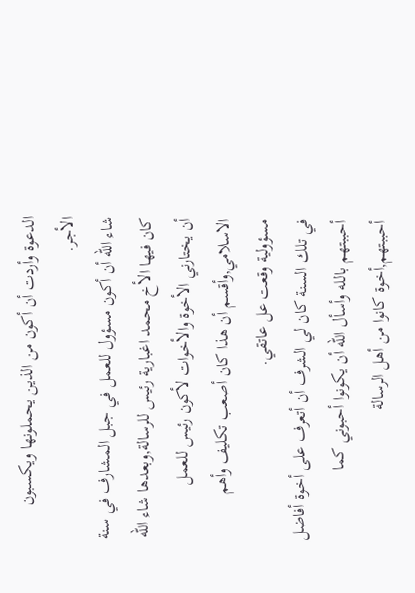الدعوة وأردت أن أكون من الذين يحملونها ويكسبون الأجر.
شاء الله أن أكون مسؤول للعمل في جبل المشارف في سنة كان فيها الأخ محمد اغبارية رئيس للرسالة,وبعدها شاء الله أن يختارني الأخوة والأخوات لأكون رئيس للعمل الاسلامي,وأقسم أن هذا كان أصعب تكليف وأهم مسؤولية وقعت عل عاتقي.
في تلك السنة كان لي الشرف أن أتعرف على أخوة أفاضل أحببتهم بالله وأسأل الله أن يكونوا أحبوني كما أحببتهم,أخوة كانوا من أهل الرسالة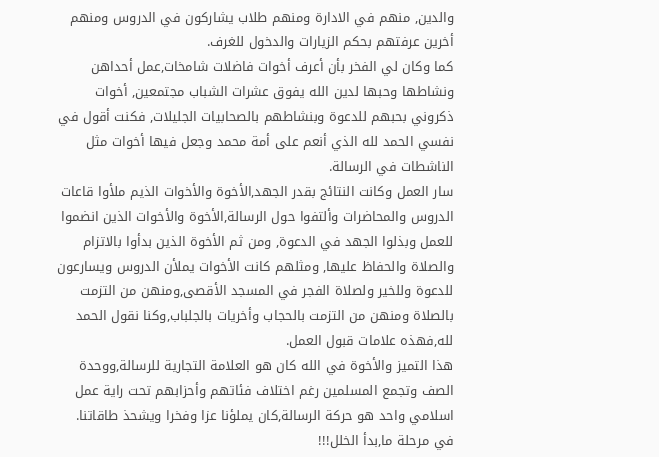والدين, منهم في الادارة ومنهم طلاب يشاركون في الدروس ومنهم أخرين عرفتهم بحكم الزيارات والدخول للغرف.
كما وكان لي الفخر بأن أعرف أخوات فاضلات شامخات,عمل أحداهن ونشاطها وحبها لدين الله يفوق عشرات الشباب مجتمعين, أخوات ذكروني بحبهم للدعوة وبنشاطهم بالصحابيات الجليلات, فكنت أقول في نفسي الحمد لله الذي أنعم على أمة محمد وجعل فيها أخوات مثل الناشطات في الرسالة.
سار العمل وكانت النتائج بقدر الجهد,الأخوة والأخوات الذيم ملأوا قاعات الدروس والمحاضرات وألتفوا حول الرسالة,الأخوة والأخوات الذين انضموا للعمل وبذلوا الجهد في الدعوة, ومن ثم الأخوة الذين بدأوا بالاتزام والصلاة والحفاظ عليها, ومثلهم كانت الأخوات يملأن الدروس ويسارعون للدعوة وللخير ولصلاة الفجر في المسجد الأقصى,ومنهن من التزمت بالصلاة ومنهن من التزمت بالحجاب وأخريات بالجلباب,وكنا نقول الحمد لله,فهذه علامات قبول العمل.
هذا التميز والأخوة في الله كان هو العلامة التجارية للرسالة,ووحدة الصف وتجمع المسلمين رغم اختلاف فئاتهم وأحزابهم تحت راية عمل اسلامي واحد هو حركة الرسالة,كان يملؤنا عزا وفخرا ويشحذ طاقاتنا.
في مرحلة ما,بدأ الخلل!!!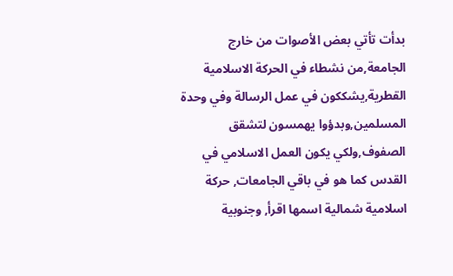بدأت تأتي بعض الأصوات من خارج الجامعة,من نشطاء في الحركة الاسلامية القطرية,يشككون في عمل الرسالة وفي وحدة المسلمين,وبدؤوا يهمسون لتشقق الصفوف,ولكي يكون العمل الاسلامي في القدس كما هو في باقي الجامعات, حركة اسلامية شمالية اسمها اقرأ, وجنوبية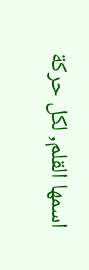اسمها القلم, لكل حركة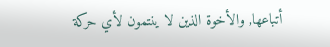أتباعها, والأخوة الذين لا ينتمون لأي حركة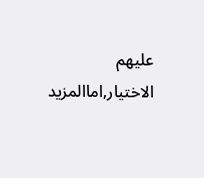عليهم الاختيار,اماالمزيد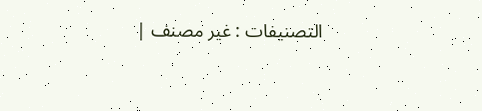التصنيفات : غير مصنف |